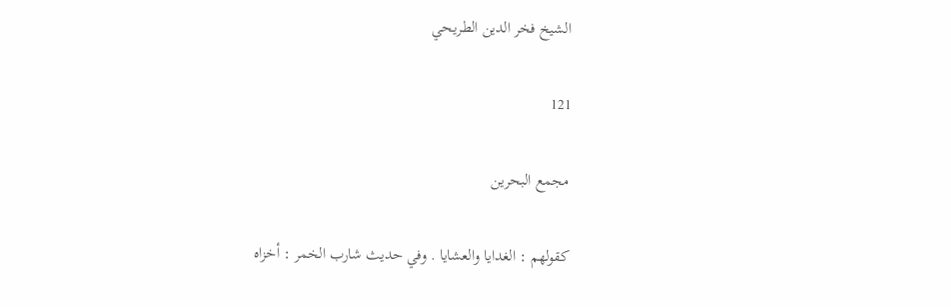الشيخ فخر الدين الطريحي

121

مجمع البحرين

كقولهم : الغدايا والعشايا . وفي حديث شارب الخمر : أخزاه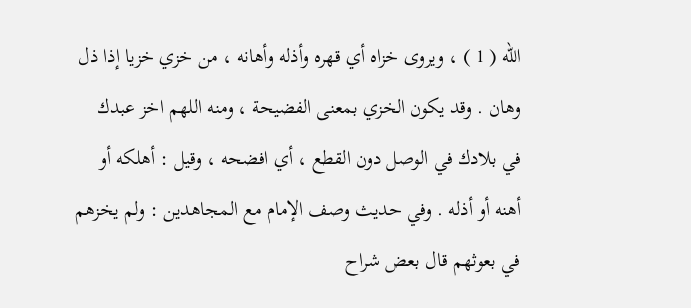الله ( 1 ) ، ويروى خزاه أي قهره وأذله وأهانه ، من خزي خزيا إذا ذل وهان . وقد يكون الخزي بمعنى الفضيحة ، ومنه اللهم اخز عبدك في بلادك في الوصل دون القطع ، أي افضحه ، وقيل : أهلكه أو أهنه أو أذله . وفي حديث وصف الإمام مع المجاهدين : ولم يخزهم في بعوثهم قال بعض شراح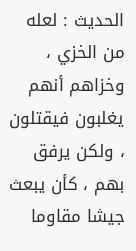الحديث : لعله من الخزي ، وخزاهم أنهم يغلبون فيقتلون ، ولكن يرفق بهم ، كأن يبعث جيشا مقاوما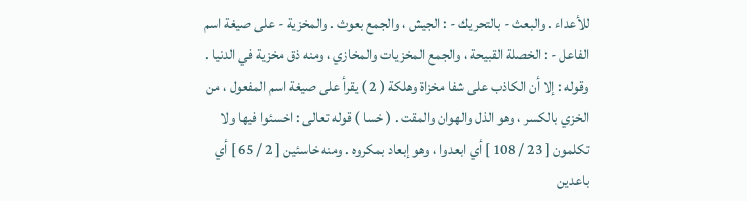للأعداء . والبعث - بالتحريك - : الجيش ، والجمع بعوث . والمخزية - على صيغة اسم الفاعل - : الخصلة القبيحة ، والجمع المخزيات والمخازي ، ومنه ذق مخزية في الدنيا . وقوله : إلا أن الكاذب على شفا مخزاة وهلكة ( 2 ) يقرأ على صيغة اسم المفعول ، من الخزي بالكسر ، وهو الذل والهوان والمقت . ( خسا ) قوله تعالى : اخسئوا فيها ولا تكلمون [ 23 / 108 ] أي ابعدوا ، وهو إبعاد بمكروه . ومنه خاسئين [ 2 / 65 ] أي باعدين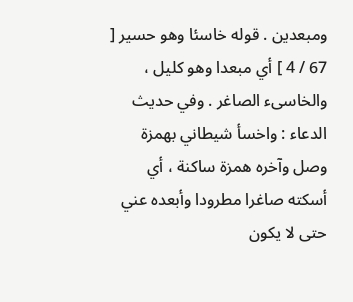ومبعدين . قوله خاسئا وهو حسير [ 67 / 4 ] أي مبعدا وهو كليل ، والخاسىء الصاغر . وفي حديث الدعاء : واخسأ شيطاني بهمزة وصل وآخره همزة ساكنة ، أي أسكته صاغرا مطرودا وأبعده عني حتى لا يكون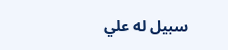سبيل له علي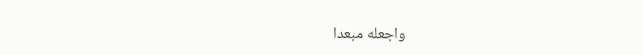واجعله مبعدا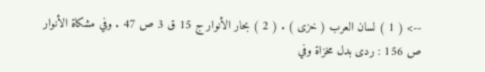--> ( 1 ) لسان العرب ( خزى ) . ( 2 ) بحار الأنوار ج 15 ق 3 ص 47 . وفي مشكاة الأنوار ص 156 : ردى بدل مخزاة وفي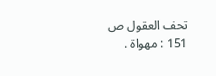تحف العقول ص 151 : مهواة .